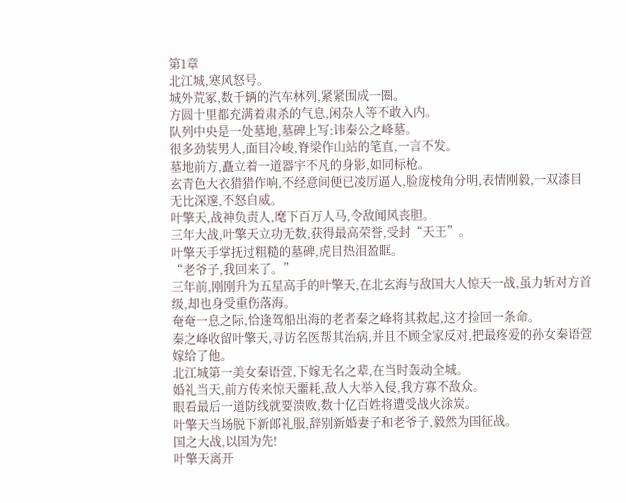第1章
北江城,寒风怒号。
城外荒冢,数千辆的汽车林列,紧紧围成一圈。
方圆十里都充满着肃杀的气息,闲杂人等不敢入内。
队列中央是一处墓地,墓碑上写:讳秦公之峰墓。
很多劲装男人,面目冷峻,脊梁作山站的笔直,一言不发。
墓地前方,矗立着一道器宇不凡的身影,如同标枪。
玄青色大衣猎猎作响,不经意间便已凌厉逼人,脸庞棱角分明,表情刚毅,一双漆目无比深邃,不怒自威。
叶擎天,战神负责人,麾下百万人马,令敌闻风丧胆。
三年大战,叶擎天立功无数,获得最高荣誉,受封“天王”。
叶擎天手掌抚过粗糙的墓碑,虎目热泪盈眶。
“老爷子,我回来了。”
三年前,刚刚升为五星高手的叶擎天,在北玄海与敌国大人惊天一战,虽力斩对方首级,却也身受重伤落海。
奄奄一息之际,恰逢驾船出海的老者秦之峰将其救起,这才捡回一条命。
秦之峰收留叶擎天,寻访名医帮其治病,并且不顾全家反对,把最疼爱的孙女秦语萱嫁给了他。
北江城第一美女秦语萱,下嫁无名之辈,在当时轰动全城。
婚礼当天,前方传来惊天噩耗,敌人大举入侵,我方寡不敌众。
眼看最后一道防线就要溃败,数十亿百姓将遭受战火涂炭。
叶擎天当场脱下新郎礼服,辞别新婚妻子和老爷子,毅然为国征战。
国之大战,以国为先!
叶擎天离开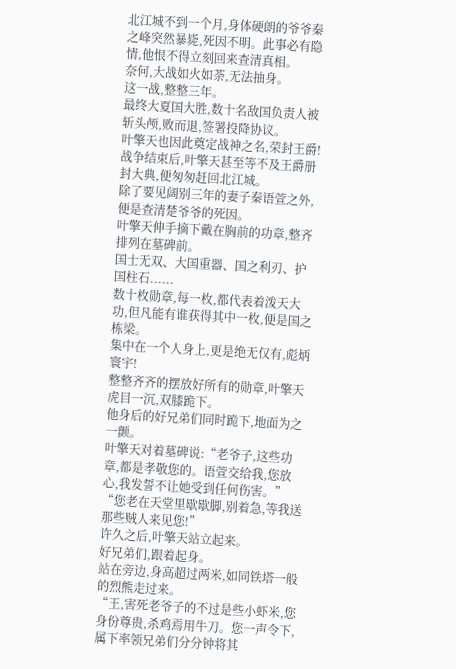北江城不到一个月,身体硬朗的爷爷秦之峰突然暴毙,死因不明。此事必有隐情,他恨不得立刻回来查清真相。
奈何,大战如火如荼,无法抽身。
这一战,整整三年。
最终大夏国大胜,数十名敌国负责人被斩头颅,败而退,签署投降协议。
叶擎天也因此奠定战神之名,荣封王爵!
战争结束后,叶擎天甚至等不及王爵册封大典,便匆匆赶回北江城。
除了要见阔别三年的妻子秦语萱之外,便是查清楚爷爷的死因。
叶擎天伸手摘下戴在胸前的功章,整齐排列在墓碑前。
国士无双、大国重器、国之利刃、护国柱石......
数十枚勋章,每一枚,都代表着泼天大功,但凡能有谁获得其中一枚,便是国之栋梁。
集中在一个人身上,更是绝无仅有,彪炳寰宇!
整整齐齐的摆放好所有的勋章,叶擎天虎目一沉,双膝跪下。
他身后的好兄弟们同时跪下,地面为之一颤。
叶擎天对着墓碑说:“老爷子,这些功章,都是孝敬您的。语萱交给我,您放心,我发誓不让她受到任何伤害。”
“您老在天堂里歇歇脚,别着急,等我送那些贼人来见您!”
许久之后,叶擎天站立起来。
好兄弟们,跟着起身。
站在旁边,身高超过两米,如同铁塔一般的烈熊走过来。
“王,害死老爷子的不过是些小虾米,您身份尊贵,杀鸡焉用牛刀。您一声令下,属下率领兄弟们分分钟将其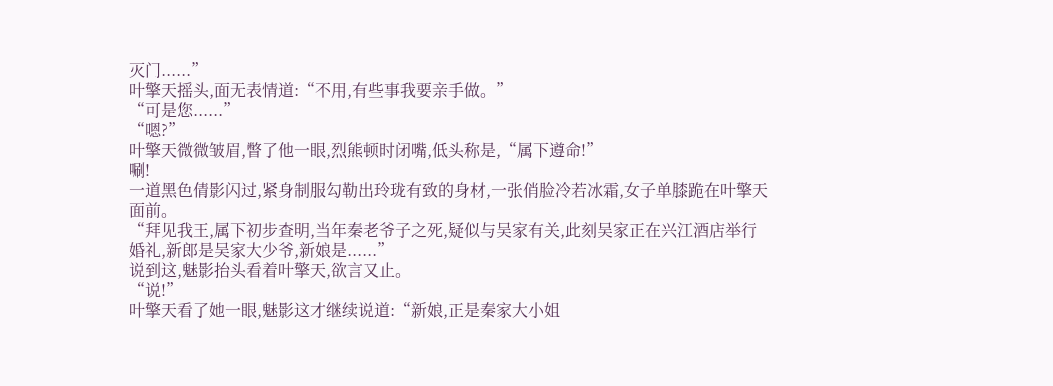灭门......”
叶擎天摇头,面无表情道:“不用,有些事我要亲手做。”
“可是您......”
“嗯?”
叶擎天微微皱眉,瞥了他一眼,烈熊顿时闭嘴,低头称是,“属下遵命!”
唰!
一道黑色倩影闪过,紧身制服勾勒出玲珑有致的身材,一张俏脸冷若冰霜,女子单膝跪在叶擎天面前。
“拜见我王,属下初步查明,当年秦老爷子之死,疑似与吴家有关,此刻吴家正在兴江酒店举行婚礼,新郎是吴家大少爷,新娘是......”
说到这,魅影抬头看着叶擎天,欲言又止。
“说!”
叶擎天看了她一眼,魅影这才继续说道:“新娘,正是秦家大小姐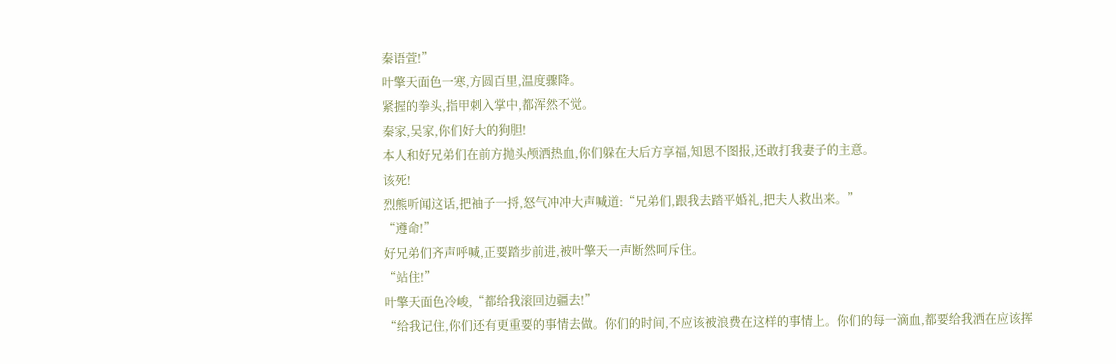秦语萱!”
叶擎天面色一寒,方圆百里,温度骤降。
紧握的拳头,指甲刺入掌中,都浑然不觉。
秦家,吴家,你们好大的狗胆!
本人和好兄弟们在前方抛头颅洒热血,你们躲在大后方享福,知恩不图报,还敢打我妻子的主意。
该死!
烈熊听闻这话,把袖子一捋,怒气冲冲大声喊道:“兄弟们,跟我去踏平婚礼,把夫人救出来。”
“遵命!”
好兄弟们齐声呼喊,正要踏步前进,被叶擎天一声断然呵斥住。
“站住!”
叶擎天面色冷峻,“都给我滚回边疆去!”
“给我记住,你们还有更重要的事情去做。你们的时间,不应该被浪费在这样的事情上。你们的每一滴血,都要给我洒在应该挥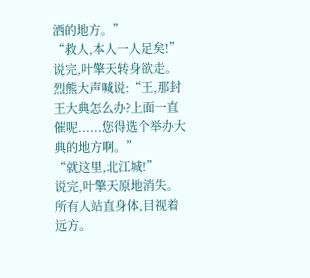洒的地方。”
“救人,本人一人足矣!”
说完,叶擎天转身欲走。
烈熊大声喊说:“王,那封王大典怎么办?上面一直催呢......您得选个举办大典的地方啊。”
“就这里,北江城!”
说完,叶擎天原地消失。
所有人站直身体,目视着远方。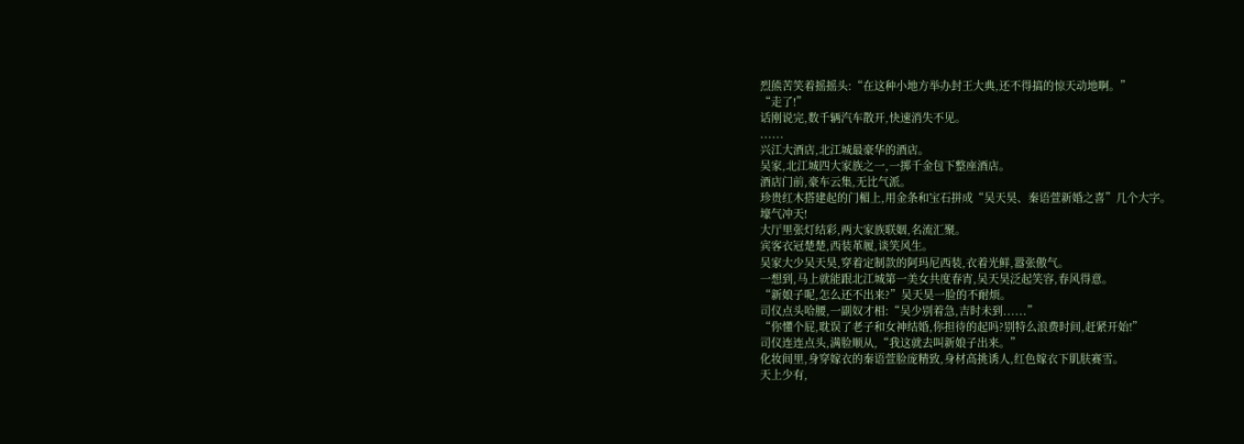烈熊苦笑着摇摇头:“在这种小地方举办封王大典,还不得搞的惊天动地啊。”
“走了!”
话刚说完,数千辆汽车散开,快速消失不见。
......
兴江大酒店,北江城最豪华的酒店。
吴家,北江城四大家族之一,一掷千金包下整座酒店。
酒店门前,豪车云集,无比气派。
珍贵红木搭建起的门楣上,用金条和宝石拼成“吴天昊、秦语萱新婚之喜”几个大字。
壕气冲天!
大厅里张灯结彩,两大家族联姻,名流汇聚。
宾客衣冠楚楚,西装革履,谈笑风生。
吴家大少吴天昊,穿着定制款的阿玛尼西装,衣着光鲜,嚣张傲气。
一想到,马上就能跟北江城第一美女共度春宵,吴天昊泛起笑容,春风得意。
“新娘子呢,怎么还不出来?”吴天昊一脸的不耐烦。
司仪点头哈腰,一副奴才相:“吴少别着急,吉时未到......”
“你懂个屁,耽误了老子和女神结婚,你担待的起吗?别特么浪费时间,赶紧开始!”
司仪连连点头,满脸顺从,“我这就去叫新娘子出来。”
化妆间里,身穿嫁衣的秦语萱脸庞精致,身材高挑诱人,红色嫁衣下肌肤赛雪。
天上少有,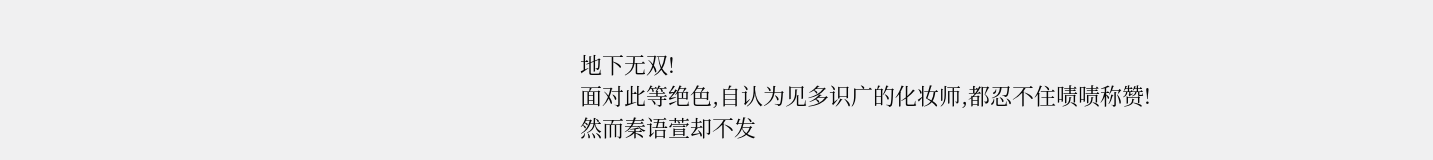地下无双!
面对此等绝色,自认为见多识广的化妆师,都忍不住啧啧称赞!
然而秦语萱却不发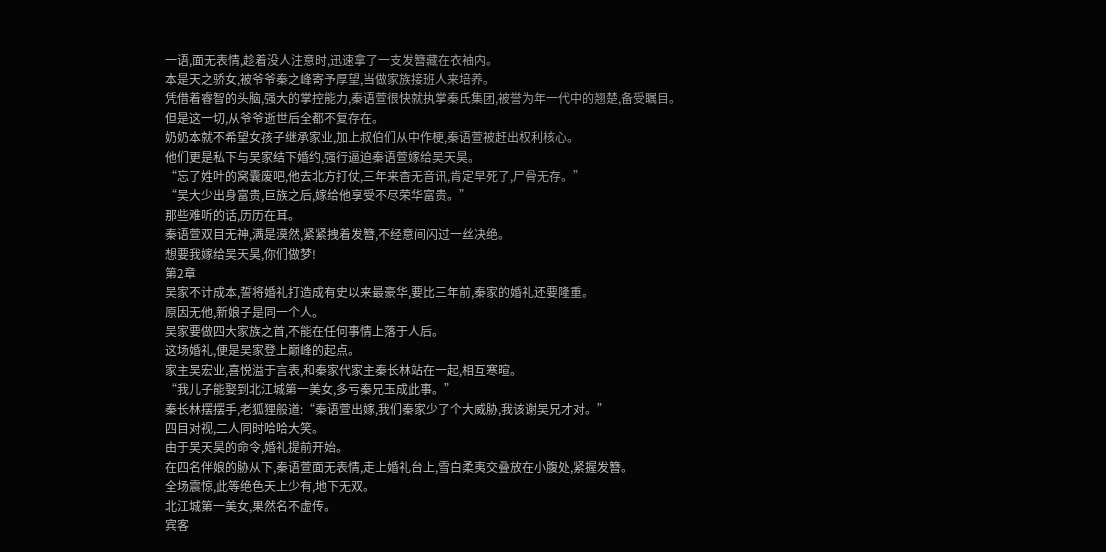一语,面无表情,趁着没人注意时,迅速拿了一支发簪藏在衣袖内。
本是天之骄女,被爷爷秦之峰寄予厚望,当做家族接班人来培养。
凭借着睿智的头脑,强大的掌控能力,秦语萱很快就执掌秦氏集团,被誉为年一代中的翘楚,备受瞩目。
但是这一切,从爷爷逝世后全都不复存在。
奶奶本就不希望女孩子继承家业,加上叔伯们从中作梗,秦语萱被赶出权利核心。
他们更是私下与吴家结下婚约,强行逼迫秦语萱嫁给吴天昊。
“忘了姓叶的窝囊废吧,他去北方打仗,三年来杳无音讯,肯定早死了,尸骨无存。”
“吴大少出身富贵,巨族之后,嫁给他享受不尽荣华富贵。”
那些难听的话,历历在耳。
秦语萱双目无神,满是漠然,紧紧拽着发簪,不经意间闪过一丝决绝。
想要我嫁给吴天昊,你们做梦!
第2章
吴家不计成本,誓将婚礼打造成有史以来最豪华,要比三年前,秦家的婚礼还要隆重。
原因无他,新娘子是同一个人。
吴家要做四大家族之首,不能在任何事情上落于人后。
这场婚礼,便是吴家登上巅峰的起点。
家主吴宏业,喜悦溢于言表,和秦家代家主秦长林站在一起,相互寒暄。
“我儿子能娶到北江城第一美女,多亏秦兄玉成此事。”
秦长林摆摆手,老狐狸般道:“秦语萱出嫁,我们秦家少了个大威胁,我该谢吴兄才对。”
四目对视,二人同时哈哈大笑。
由于吴天昊的命令,婚礼提前开始。
在四名伴娘的胁从下,秦语萱面无表情,走上婚礼台上,雪白柔夷交叠放在小腹处,紧握发簪。
全场震惊,此等绝色天上少有,地下无双。
北江城第一美女,果然名不虚传。
宾客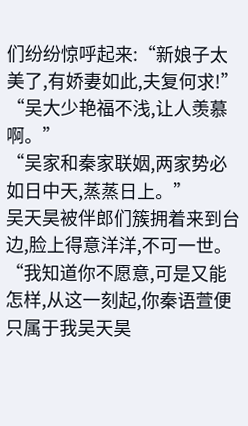们纷纷惊呼起来:“新娘子太美了,有娇妻如此,夫复何求!”
“吴大少艳福不浅,让人羡慕啊。”
“吴家和秦家联姻,两家势必如日中天,蒸蒸日上。”
吴天昊被伴郎们簇拥着来到台边,脸上得意洋洋,不可一世。
“我知道你不愿意,可是又能怎样,从这一刻起,你秦语萱便只属于我吴天昊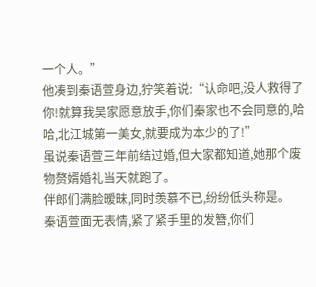一个人。”
他凑到秦语萱身边,狞笑着说:“认命吧,没人救得了你!就算我吴家愿意放手,你们秦家也不会同意的,哈哈,北江城第一美女,就要成为本少的了!”
虽说秦语萱三年前结过婚,但大家都知道,她那个废物赘婿婚礼当天就跑了。
伴郎们满脸暧昧,同时羡慕不已,纷纷低头称是。
秦语萱面无表情,紧了紧手里的发簪,你们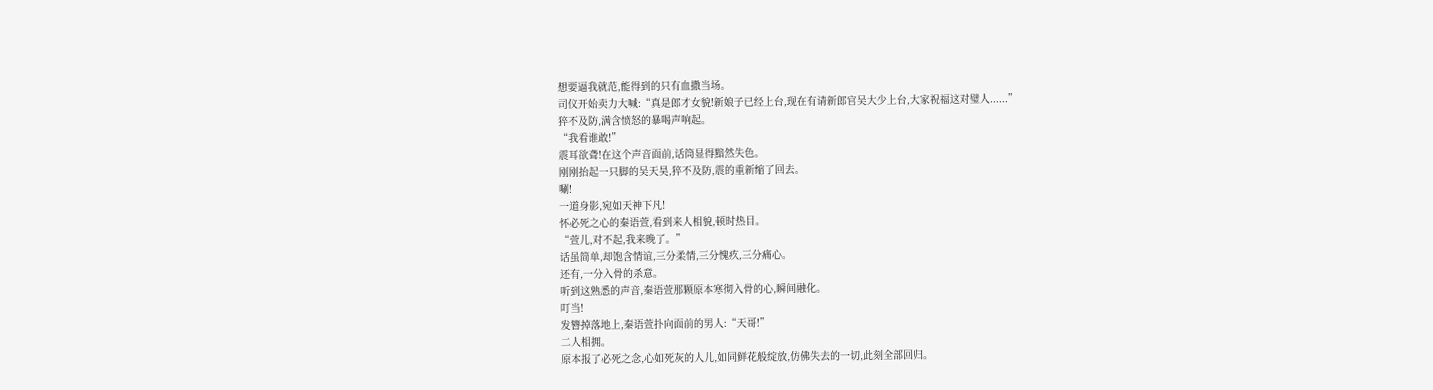想要逼我就范,能得到的只有血撒当场。
司仪开始卖力大喊:“真是郎才女貌!新娘子已经上台,现在有请新郎官吴大少上台,大家祝福这对璧人......”
猝不及防,满含愤怒的暴喝声响起。
“我看谁敢!”
震耳欲聋!在这个声音面前,话筒显得黯然失色。
刚刚抬起一只脚的吴天昊,猝不及防,震的重新缩了回去。
唰!
一道身影,宛如天神下凡!
怀必死之心的秦语萱,看到来人相貌,顿时热目。
“萱儿,对不起,我来晚了。”
话虽简单,却饱含情谊,三分柔情,三分愧疚,三分痛心。
还有,一分入骨的杀意。
听到这熟悉的声音,秦语萱那颗原本寒彻入骨的心,瞬间融化。
叮当!
发簪掉落地上,秦语萱扑向面前的男人:“天哥!”
二人相拥。
原本报了必死之念,心如死灰的人儿,如同鲜花般绽放,仿佛失去的一切,此刻全部回归。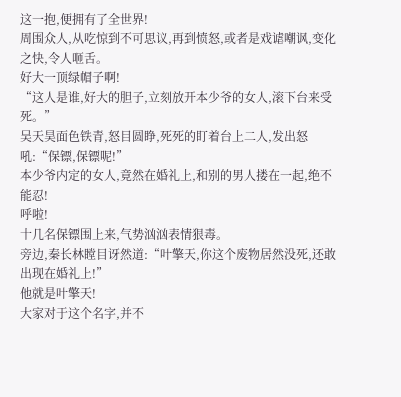这一抱,便拥有了全世界!
周围众人,从吃惊到不可思议,再到愤怒,或者是戏谑嘲讽,变化之快,令人咂舌。
好大一顶绿帽子啊!
“这人是谁,好大的胆子,立刻放开本少爷的女人,滚下台来受死。”
吴天昊面色铁青,怒目圆睁,死死的盯着台上二人,发出怒吼:“保镖,保镖呢!”
本少爷内定的女人,竟然在婚礼上,和别的男人搂在一起,绝不能忍!
呼啦!
十几名保镖围上来,气势汹汹表情狠毒。
旁边,秦长林瞠目讶然道:“叶擎天,你这个废物居然没死,还敢出现在婚礼上!”
他就是叶擎天!
大家对于这个名字,并不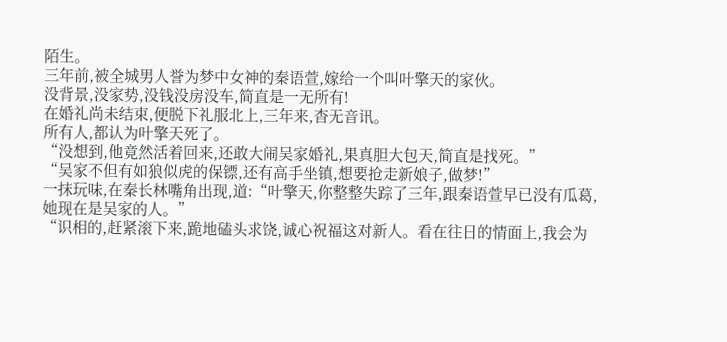陌生。
三年前,被全城男人誉为梦中女神的秦语萱,嫁给一个叫叶擎天的家伙。
没背景,没家势,没钱没房没车,简直是一无所有!
在婚礼尚未结束,便脱下礼服北上,三年来,杳无音讯。
所有人,都认为叶擎天死了。
“没想到,他竟然活着回来,还敢大闹吴家婚礼,果真胆大包天,简直是找死。”
“吴家不但有如狼似虎的保镖,还有高手坐镇,想要抢走新娘子,做梦!”
一抹玩味,在秦长林嘴角出现,道:“叶擎天,你整整失踪了三年,跟秦语萱早已没有瓜葛,她现在是吴家的人。”
“识相的,赶紧滚下来,跪地磕头求饶,诚心祝福这对新人。看在往日的情面上,我会为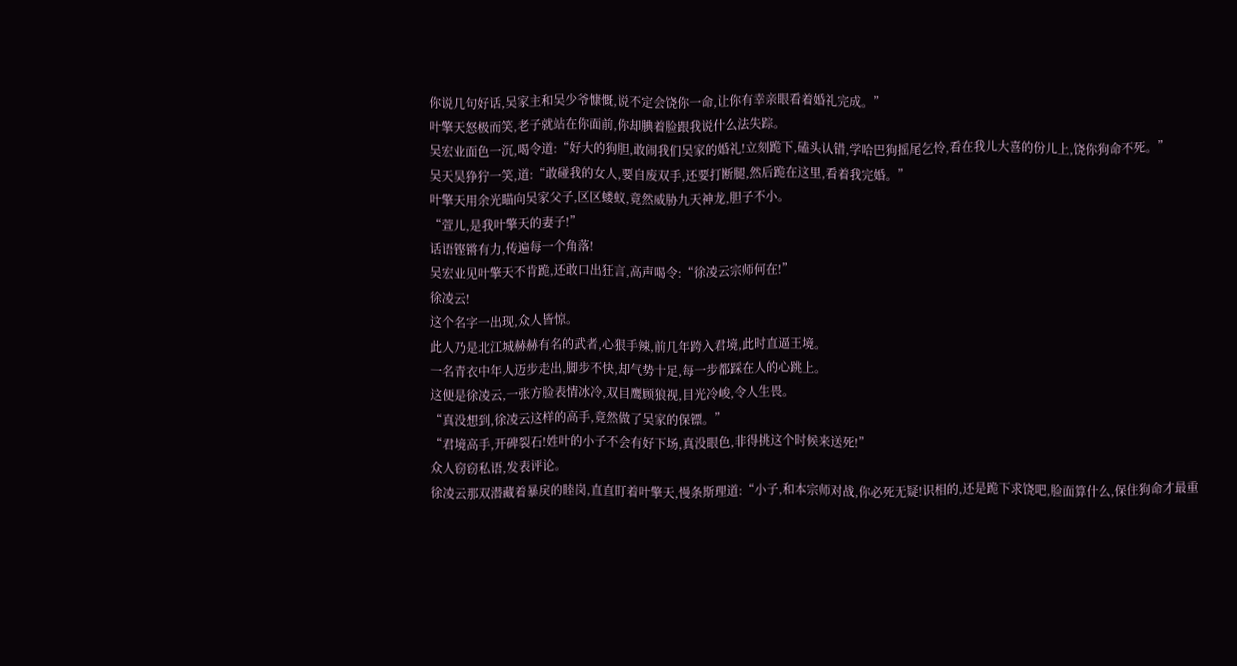你说几句好话,吴家主和吴少爷慷慨,说不定会饶你一命,让你有幸亲眼看着婚礼完成。”
叶擎天怒极而笑,老子就站在你面前,你却腆着脸跟我说什么法失踪。
吴宏业面色一沉,喝令道:“好大的狗胆,敢闹我们吴家的婚礼!立刻跪下,磕头认错,学哈巴狗摇尾乞怜,看在我儿大喜的份儿上,饶你狗命不死。”
吴天昊狰狞一笑,道:“敢碰我的女人,要自废双手,还要打断腿,然后跪在这里,看着我完婚。”
叶擎天用余光瞄向吴家父子,区区蝼蚁,竟然威胁九天神龙,胆子不小。
“萱儿,是我叶擎天的妻子!”
话语铿锵有力,传遍每一个角落!
吴宏业见叶擎天不肯跪,还敢口出狂言,高声喝令:“徐凌云宗师何在!”
徐凌云!
这个名字一出现,众人皆惊。
此人乃是北江城赫赫有名的武者,心狠手辣,前几年跨入君境,此时直逼王境。
一名青衣中年人迈步走出,脚步不快,却气势十足,每一步都踩在人的心跳上。
这便是徐凌云,一张方脸表情冰冷,双目鹰顾狼视,目光冷峻,令人生畏。
“真没想到,徐凌云这样的高手,竟然做了吴家的保镖。”
“君境高手,开碑裂石!姓叶的小子不会有好下场,真没眼色,非得挑这个时候来送死!”
众人窃窃私语,发表评论。
徐凌云那双潜藏着暴戾的睦岗,直直盯着叶擎天,慢条斯理道:“小子,和本宗师对战,你必死无疑!识相的,还是跪下求饶吧,脸面算什么,保住狗命才最重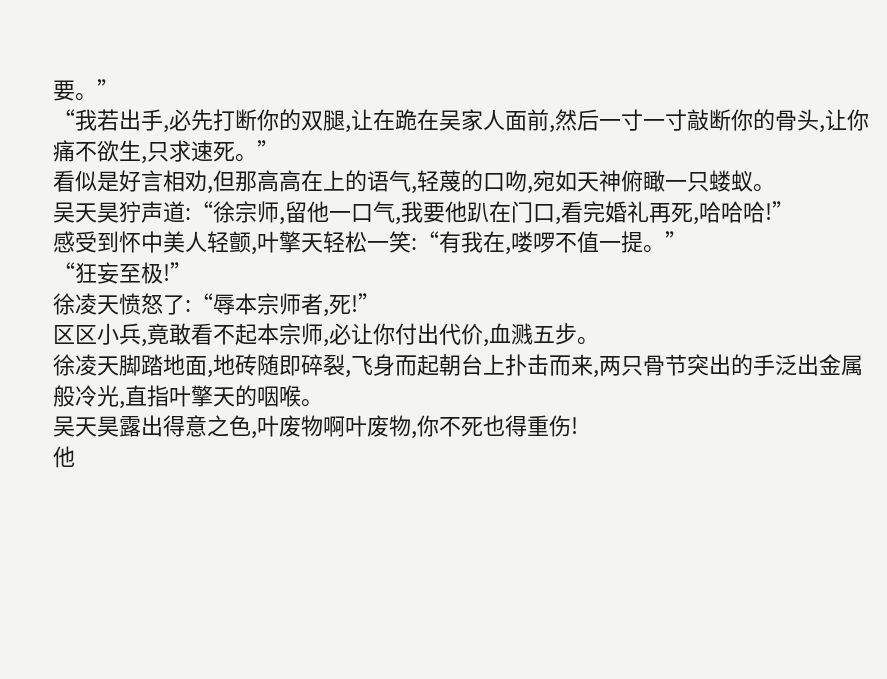要。”
“我若出手,必先打断你的双腿,让在跪在吴家人面前,然后一寸一寸敲断你的骨头,让你痛不欲生,只求速死。”
看似是好言相劝,但那高高在上的语气,轻蔑的口吻,宛如天神俯瞰一只蝼蚁。
吴天昊狞声道:“徐宗师,留他一口气,我要他趴在门口,看完婚礼再死,哈哈哈!”
感受到怀中美人轻颤,叶擎天轻松一笑:“有我在,喽啰不值一提。”
“狂妄至极!”
徐凌天愤怒了:“辱本宗师者,死!”
区区小兵,竟敢看不起本宗师,必让你付出代价,血溅五步。
徐凌天脚踏地面,地砖随即碎裂,飞身而起朝台上扑击而来,两只骨节突出的手泛出金属般冷光,直指叶擎天的咽喉。
吴天昊露出得意之色,叶废物啊叶废物,你不死也得重伤!
他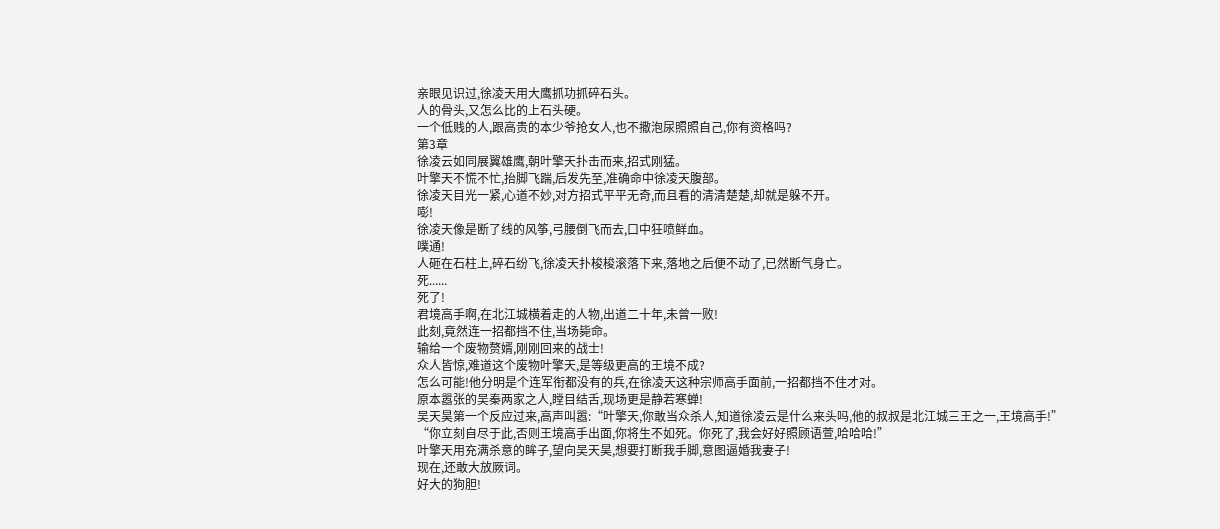亲眼见识过,徐凌天用大鹰抓功抓碎石头。
人的骨头,又怎么比的上石头硬。
一个低贱的人,跟高贵的本少爷抢女人,也不撒泡尿照照自己,你有资格吗?
第3章
徐凌云如同展翼雄鹰,朝叶擎天扑击而来,招式刚猛。
叶擎天不慌不忙,抬脚飞踹,后发先至,准确命中徐凌天腹部。
徐凌天目光一紧,心道不妙,对方招式平平无奇,而且看的清清楚楚,却就是躲不开。
嘭!
徐凌天像是断了线的风筝,弓腰倒飞而去,口中狂喷鲜血。
噗通!
人砸在石柱上,碎石纷飞,徐凌天扑梭梭滚落下来,落地之后便不动了,已然断气身亡。
死......
死了!
君境高手啊,在北江城横着走的人物,出道二十年,未曾一败!
此刻,竟然连一招都挡不住,当场毙命。
输给一个废物赘婿,刚刚回来的战士!
众人皆惊,难道这个废物叶擎天,是等级更高的王境不成?
怎么可能!他分明是个连军衔都没有的兵,在徐凌天这种宗师高手面前,一招都挡不住才对。
原本嚣张的吴秦两家之人,瞠目结舌,现场更是静若寒蝉!
吴天昊第一个反应过来,高声叫嚣:“叶擎天,你敢当众杀人,知道徐凌云是什么来头吗,他的叔叔是北江城三王之一,王境高手!”
“你立刻自尽于此,否则王境高手出面,你将生不如死。你死了,我会好好照顾语萱,哈哈哈!”
叶擎天用充满杀意的眸子,望向吴天昊,想要打断我手脚,意图逼婚我妻子!
现在,还敢大放厥词。
好大的狗胆!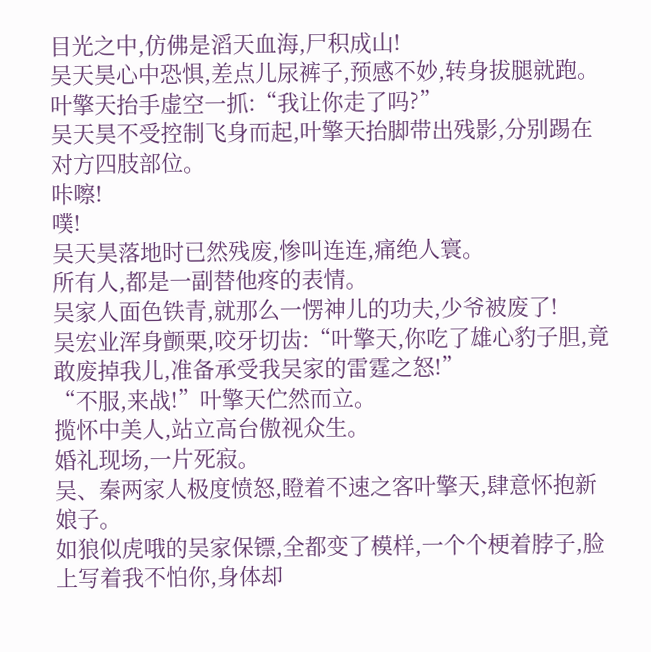目光之中,仿佛是滔天血海,尸积成山!
吴天昊心中恐惧,差点儿尿裤子,预感不妙,转身拔腿就跑。
叶擎天抬手虚空一抓:“我让你走了吗?”
吴天昊不受控制飞身而起,叶擎天抬脚带出残影,分别踢在对方四肢部位。
咔嚓!
噗!
吴天昊落地时已然残废,惨叫连连,痛绝人寰。
所有人,都是一副替他疼的表情。
吴家人面色铁青,就那么一愣神儿的功夫,少爷被废了!
吴宏业浑身颤栗,咬牙切齿:“叶擎天,你吃了雄心豹子胆,竟敢废掉我儿,准备承受我吴家的雷霆之怒!”
“不服,来战!”叶擎天伫然而立。
揽怀中美人,站立高台傲视众生。
婚礼现场,一片死寂。
吴、秦两家人极度愤怒,瞪着不速之客叶擎天,肆意怀抱新娘子。
如狼似虎哦的吴家保镖,全都变了模样,一个个梗着脖子,脸上写着我不怕你,身体却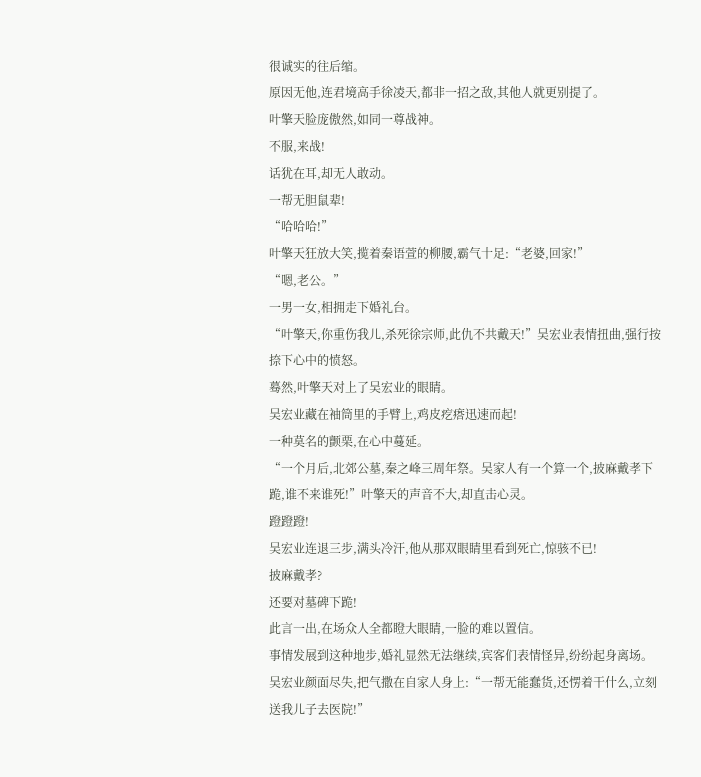很诚实的往后缩。
原因无他,连君境高手徐凌天,都非一招之敌,其他人就更别提了。
叶擎天脸庞傲然,如同一尊战神。
不服,来战!
话犹在耳,却无人敢动。
一帮无胆鼠辈!
“哈哈哈!”
叶擎天狂放大笑,揽着秦语萱的柳腰,霸气十足:“老婆,回家!”
“嗯,老公。”
一男一女,相拥走下婚礼台。
“叶擎天,你重伤我儿,杀死徐宗师,此仇不共戴天!”吴宏业表情扭曲,强行按捺下心中的愤怒。
蓦然,叶擎天对上了吴宏业的眼睛。
吴宏业藏在袖筒里的手臂上,鸡皮疙瘩迅速而起!
一种莫名的颤栗,在心中蔓延。
“一个月后,北郊公墓,秦之峰三周年祭。吴家人有一个算一个,披麻戴孝下跪,谁不来谁死!”叶擎天的声音不大,却直击心灵。
蹬蹬蹬!
吴宏业连退三步,满头冷汗,他从那双眼睛里看到死亡,惊骇不已!
披麻戴孝?
还要对墓碑下跪!
此言一出,在场众人全都瞪大眼睛,一脸的难以置信。
事情发展到这种地步,婚礼显然无法继续,宾客们表情怪异,纷纷起身离场。
吴宏业颜面尽失,把气撒在自家人身上:“一帮无能蠢货,还愣着干什么,立刻送我儿子去医院!”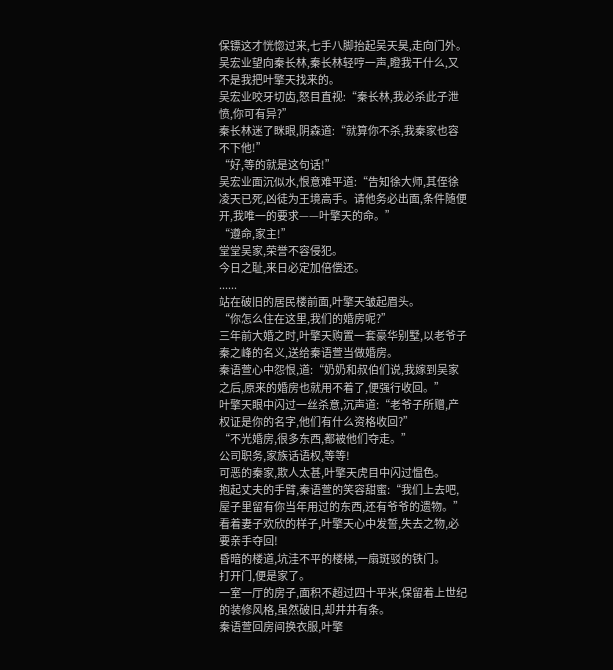保镖这才恍惚过来,七手八脚抬起吴天昊,走向门外。
吴宏业望向秦长林,秦长林轻哼一声,瞪我干什么,又不是我把叶擎天找来的。
吴宏业咬牙切齿,怒目直视:“秦长林,我必杀此子泄愤,你可有异?”
秦长林迷了眯眼,阴森道:“就算你不杀,我秦家也容不下他!”
“好,等的就是这句话!”
吴宏业面沉似水,恨意难平道:“告知徐大师,其侄徐凌天已死,凶徒为王境高手。请他务必出面,条件随便开,我唯一的要求——叶擎天的命。”
“遵命,家主!”
堂堂吴家,荣誉不容侵犯。
今日之耻,来日必定加倍偿还。
......
站在破旧的居民楼前面,叶擎天皱起眉头。
“你怎么住在这里,我们的婚房呢?”
三年前大婚之时,叶擎天购置一套豪华别墅,以老爷子秦之峰的名义,送给秦语萱当做婚房。
秦语萱心中怨恨,道:“奶奶和叔伯们说,我嫁到吴家之后,原来的婚房也就用不着了,便强行收回。”
叶擎天眼中闪过一丝杀意,沉声道:“老爷子所赠,产权证是你的名字,他们有什么资格收回?”
“不光婚房,很多东西,都被他们夺走。”
公司职务,家族话语权,等等!
可恶的秦家,欺人太甚,叶擎天虎目中闪过愠色。
抱起丈夫的手臂,秦语萱的笑容甜蜜:“我们上去吧,屋子里留有你当年用过的东西,还有爷爷的遗物。”
看着妻子欢欣的样子,叶擎天心中发誓,失去之物,必要亲手夺回!
昏暗的楼道,坑洼不平的楼梯,一扇斑驳的铁门。
打开门,便是家了。
一室一厅的房子,面积不超过四十平米,保留着上世纪的装修风格,虽然破旧,却井井有条。
秦语萱回房间换衣服,叶擎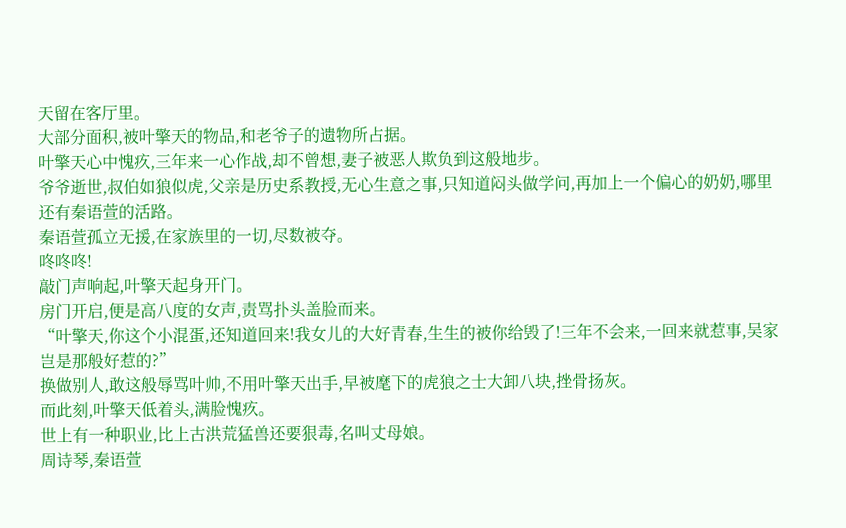天留在客厅里。
大部分面积,被叶擎天的物品,和老爷子的遗物所占据。
叶擎天心中愧疚,三年来一心作战,却不曾想,妻子被恶人欺负到这般地步。
爷爷逝世,叔伯如狼似虎,父亲是历史系教授,无心生意之事,只知道闷头做学问,再加上一个偏心的奶奶,哪里还有秦语萱的活路。
秦语萱孤立无援,在家族里的一切,尽数被夺。
咚咚咚!
敲门声响起,叶擎天起身开门。
房门开启,便是高八度的女声,责骂扑头盖脸而来。
“叶擎天,你这个小混蛋,还知道回来!我女儿的大好青春,生生的被你给毁了!三年不会来,一回来就惹事,吴家岂是那般好惹的?”
换做别人,敢这般辱骂叶帅,不用叶擎天出手,早被麾下的虎狼之士大卸八块,挫骨扬灰。
而此刻,叶擎天低着头,满脸愧疚。
世上有一种职业,比上古洪荒猛兽还要狠毒,名叫丈母娘。
周诗琴,秦语萱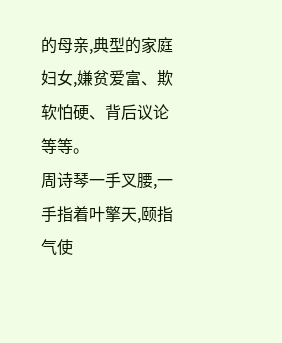的母亲,典型的家庭妇女,嫌贫爱富、欺软怕硬、背后议论等等。
周诗琴一手叉腰,一手指着叶擎天,颐指气使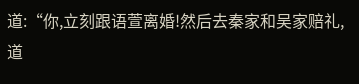道:“你,立刻跟语萱离婚!然后去秦家和吴家赔礼,道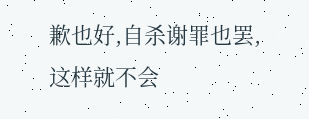歉也好,自杀谢罪也罢,这样就不会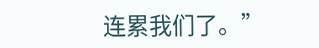连累我们了。”